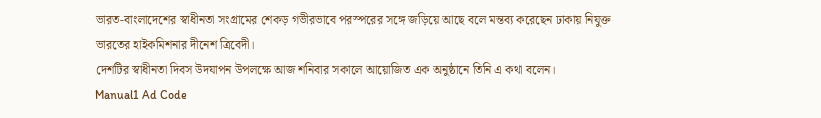ভারত-বাংলাদেশের স্বাধীনতা সংগ্রামের শেকড় গভীরভাবে পরস্পরের সঙ্গে জড়িয়ে আছে বলে মন্তব্য করেছেন ঢাকায় নিযুক্ত ভারতের হাইকমিশনার দীনেশ ত্রিবেদী।
দেশটির স্বাধীনতা দিবস উদযাপন উপলক্ষে আজ শনিবার সকালে আয়োজিত এক অনুষ্ঠানে তিনি এ কথা বলেন।
Manual1 Ad Code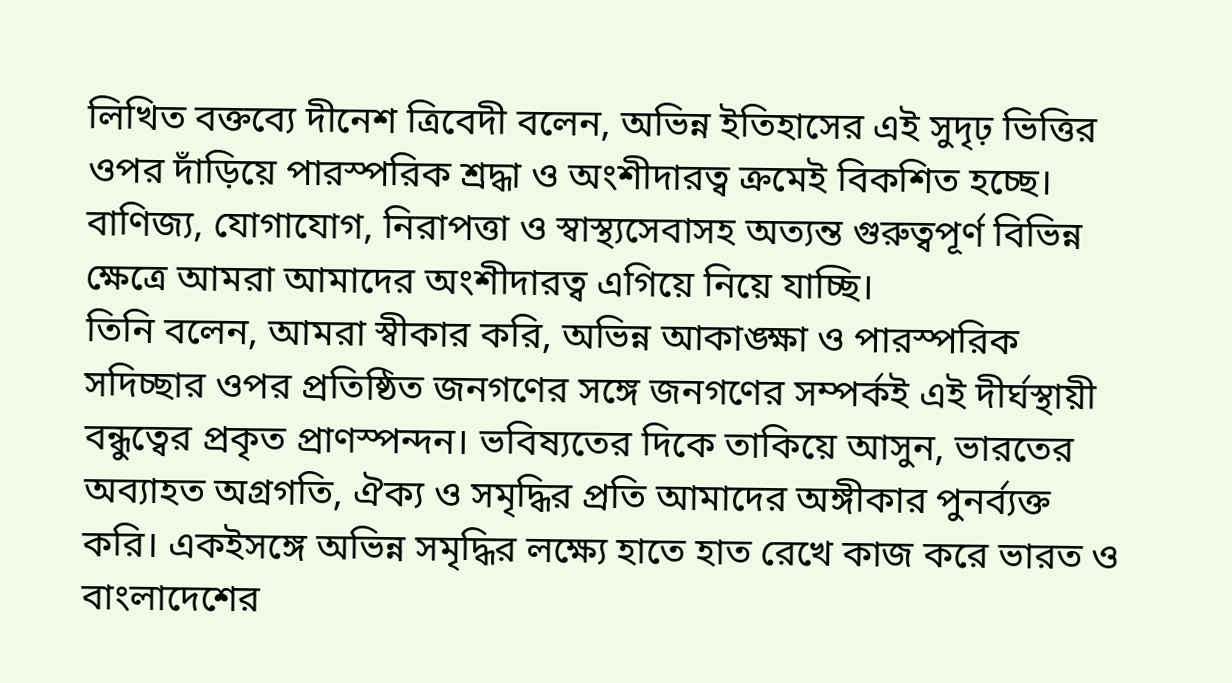লিখিত বক্তব্যে দীনেশ ত্রিবেদী বলেন, অভিন্ন ইতিহাসের এই সুদৃঢ় ভিত্তির ওপর দাঁড়িয়ে পারস্পরিক শ্রদ্ধা ও অংশীদারত্ব ক্রমেই বিকশিত হচ্ছে। বাণিজ্য, যোগাযোগ, নিরাপত্তা ও স্বাস্থ্যসেবাসহ অত্যন্ত গুরুত্বপূর্ণ বিভিন্ন ক্ষেত্রে আমরা আমাদের অংশীদারত্ব এগিয়ে নিয়ে যাচ্ছি।
তিনি বলেন, আমরা স্বীকার করি, অভিন্ন আকাঙ্ক্ষা ও পারস্পরিক সদিচ্ছার ওপর প্রতিষ্ঠিত জনগণের সঙ্গে জনগণের সম্পর্কই এই দীর্ঘস্থায়ী বন্ধুত্বের প্রকৃত প্রাণস্পন্দন। ভবিষ্যতের দিকে তাকিয়ে আসুন, ভারতের অব্যাহত অগ্রগতি, ঐক্য ও সমৃদ্ধির প্রতি আমাদের অঙ্গীকার পুনর্ব্যক্ত করি। একইসঙ্গে অভিন্ন সমৃদ্ধির লক্ষ্যে হাতে হাত রেখে কাজ করে ভারত ও বাংলাদেশের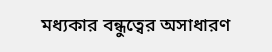মধ্যকার বন্ধুত্বের অসাধারণ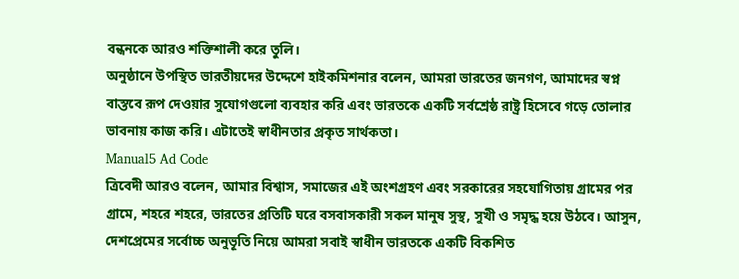বন্ধনকে আরও শক্তিশালী করে তুলি।
অনুষ্ঠানে উপস্থিত ভারতীয়দের উদ্দেশে হাইকমিশনার বলেন, আমরা ভারতের জনগণ, আমাদের স্বপ্ন বাস্তবে রূপ দেওয়ার সুযোগগুলো ব্যবহার করি এবং ভারতকে একটি সর্বশ্রেষ্ঠ রাষ্ট্র হিসেবে গড়ে তোলার ভাবনায় কাজ করি। এটাতেই স্বাধীনতার প্রকৃত সার্থকতা।
Manual5 Ad Code
ত্রিবেদী আরও বলেন, আমার বিশ্বাস, সমাজের এই অংশগ্রহণ এবং সরকারের সহযোগিতায় গ্রামের পর গ্রামে, শহরে শহরে, ভারতের প্রতিটি ঘরে বসবাসকারী সকল মানুষ সুস্থ, সুখী ও সমৃদ্ধ হয়ে উঠবে। আসুন, দেশপ্রেমের সর্বোচ্চ অনুভূতি নিয়ে আমরা সবাই স্বাধীন ভারতকে একটি বিকশিত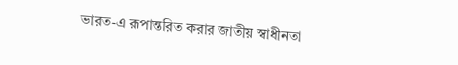ভারত-এ রূপান্তরিত করার জাতীয় স্বাধীনতা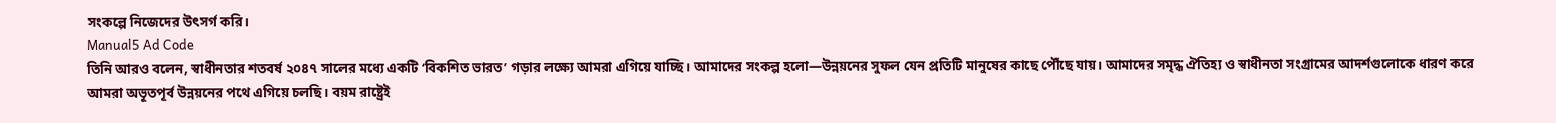সংকল্পে নিজেদের উৎসর্গ করি।
Manual5 Ad Code
তিনি আরও বলেন, স্বাধীনতার শতবর্ষ ২০৪৭ সালের মধ্যে একটি ‘বিকশিত ভারত’ গড়ার লক্ষ্যে আমরা এগিয়ে যাচ্ছি। আমাদের সংকল্প হলো—উন্নয়নের সুফল যেন প্রতিটি মানুষের কাছে পৌঁছে যায়। আমাদের সমৃদ্ধ ঐতিহ্য ও স্বাধীনতা সংগ্রামের আদর্শগুলোকে ধারণ করে আমরা অভূতপূর্ব উন্নয়নের পথে এগিয়ে চলছি। বয়ম রাষ্ট্রেই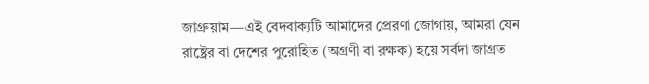জাগ্রুয়াম—এই বেদবাক্যটি আমাদের প্রেরণা জোগায়, আমরা যেন রাষ্ট্রের বা দেশের পুরোহিত (অগ্রণী বা রক্ষক) হয়ে সর্বদা জাগ্রত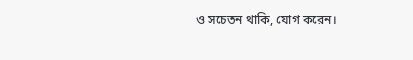ও সচেতন থাকি, যোগ করেন।